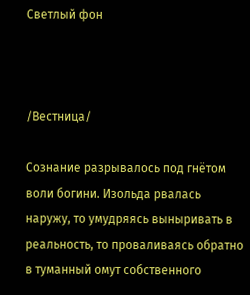Светлый фон



/Вестница/

Сознание разрывалось под гнётом воли богини. Изольда рвалась наружу, то умудряясь выныривать в реальность, то проваливаясь обратно в туманный омут собственного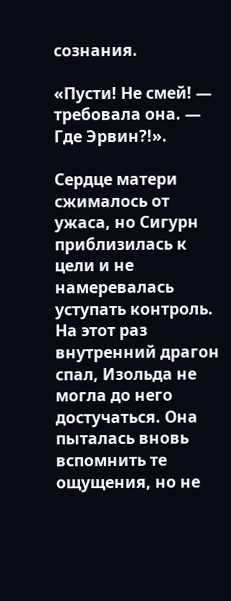сознания.

«Пусти! Не смей! — требовала она. — Где Эрвин?!».

Сердце матери сжималось от ужаса, но Сигурн приблизилась к цели и не намеревалась уступать контроль. На этот раз внутренний драгон спал, Изольда не могла до него достучаться. Она пыталась вновь вспомнить те ощущения, но не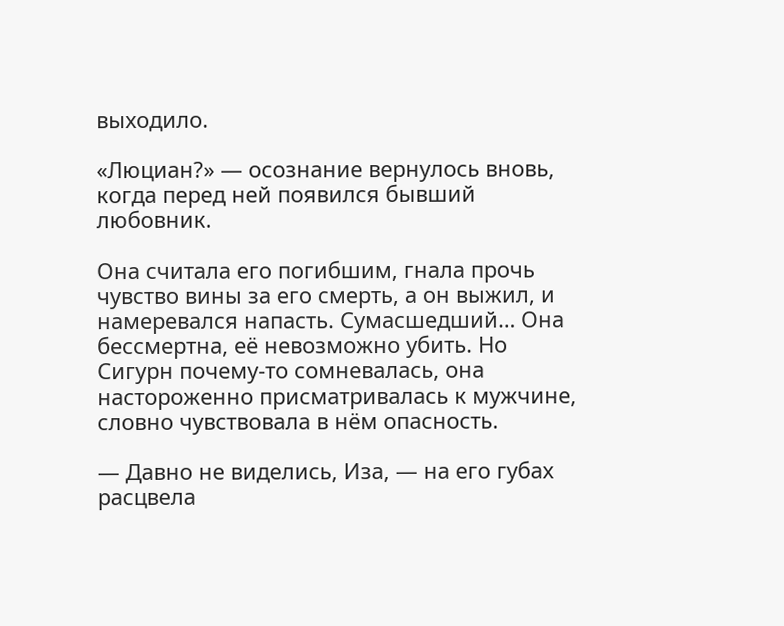выходило.

«Люциан?» — осознание вернулось вновь, когда перед ней появился бывший любовник.

Она считала его погибшим, гнала прочь чувство вины за его смерть, а он выжил, и намеревался напасть. Сумасшедший… Она бессмертна, её невозможно убить. Но Сигурн почему-то сомневалась, она настороженно присматривалась к мужчине, словно чувствовала в нём опасность.

— Давно не виделись, Иза, — на его губах расцвела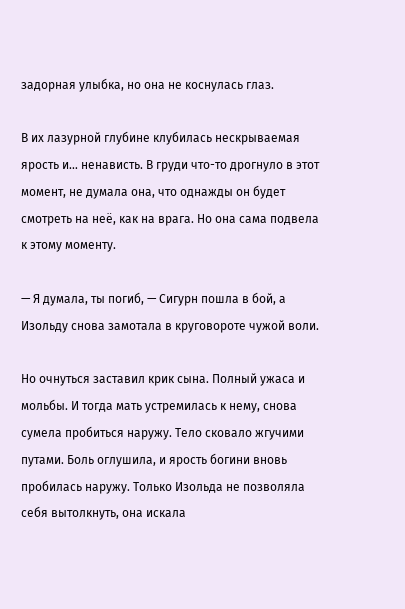задорная улыбка, но она не коснулась глаз.

В их лазурной глубине клубилась нескрываемая ярость и… ненависть. В груди что-то дрогнуло в этот момент, не думала она, что однажды он будет смотреть на неё, как на врага. Но она сама подвела к этому моменту.

— Я думала, ты погиб, — Сигурн пошла в бой, а Изольду снова замотала в круговороте чужой воли.

Но очнуться заставил крик сына. Полный ужаса и мольбы. И тогда мать устремилась к нему, снова сумела пробиться наружу. Тело сковало жгучими путами. Боль оглушила, и ярость богини вновь пробилась наружу. Только Изольда не позволяла себя вытолкнуть, она искала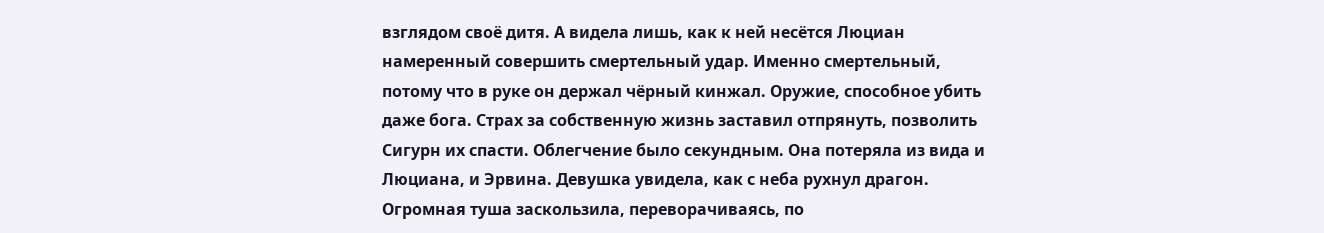взглядом своё дитя. А видела лишь, как к ней несётся Люциан намеренный совершить смертельный удар. Именно смертельный, потому что в руке он держал чёрный кинжал. Оружие, способное убить даже бога. Страх за собственную жизнь заставил отпрянуть, позволить Сигурн их спасти. Облегчение было секундным. Она потеряла из вида и Люциана, и Эрвина. Девушка увидела, как с неба рухнул драгон. Огромная туша заскользила, переворачиваясь, по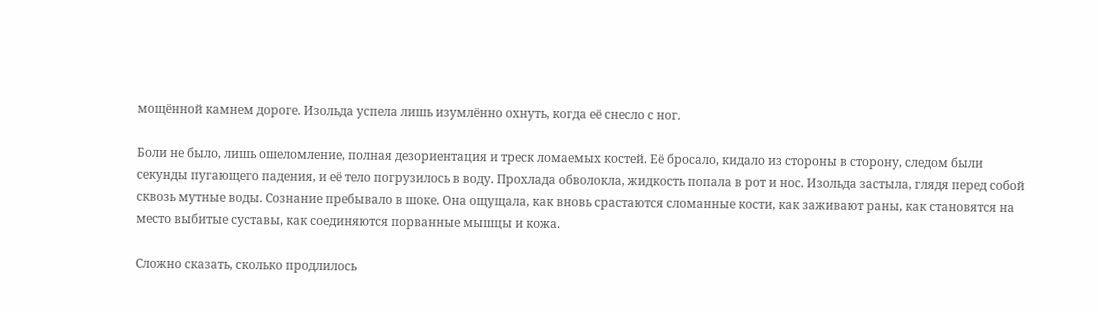мощённой камнем дороге. Изольда успела лишь изумлённо охнуть, когда её снесло с ног.

Боли не было, лишь ошеломление, полная дезориентация и треск ломаемых костей. Её бросало, кидало из стороны в сторону, следом были секунды пугающего падения, и её тело погрузилось в воду. Прохлада обволокла, жидкость попала в рот и нос. Изольда застыла, глядя перед собой сквозь мутные воды. Сознание пребывало в шоке. Она ощущала, как вновь срастаются сломанные кости, как заживают раны, как становятся на место выбитые суставы, как соединяются порванные мышцы и кожа.

Сложно сказать, сколько продлилось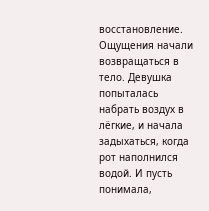восстановление. Ощущения начали возвращаться в тело. Девушка попыталась набрать воздух в лёгкие, и начала задыхаться, когда рот наполнился водой. И пусть понимала,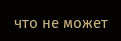что не может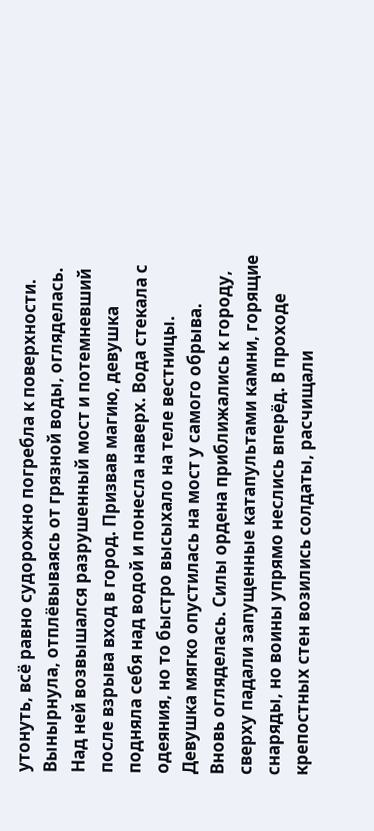утонуть, всё равно судорожно погребла к поверхности. Вынырнула, отплёвываясь от грязной воды, огляделась. Над ней возвышался разрушенный мост и потемневший после взрыва вход в город. Призвав магию, девушка подняла себя над водой и понесла наверх. Вода стекала с одеяния, но то быстро высыхало на теле вестницы. Девушка мягко опустилась на мост у самого обрыва. Вновь огляделась. Силы ордена приближались к городу, сверху падали запущенные катапультами камни, горящие снаряды, но воины упрямо неслись вперёд. В проходе крепостных стен возились солдаты, расчищали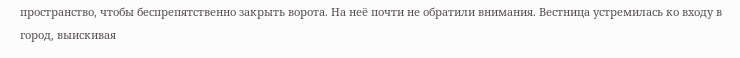пространство, чтобы беспрепятственно закрыть ворота. На неё почти не обратили внимания. Вестница устремилась ко входу в город, выискивая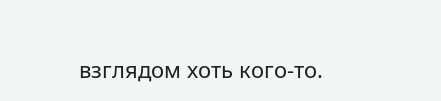взглядом хоть кого-то.